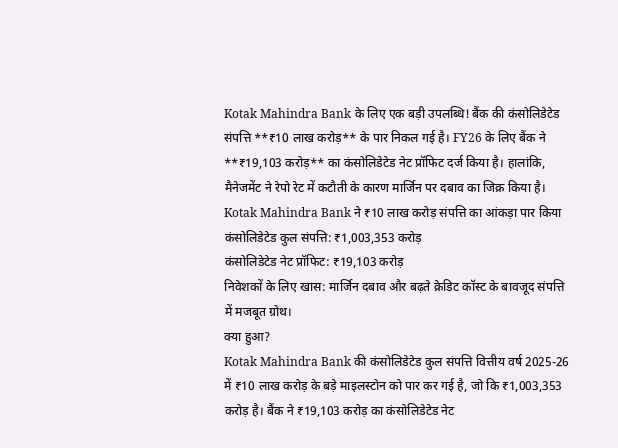Kotak Mahindra Bank के लिए एक बड़ी उपलब्धि! बैंक की कंसोलिडेटेड संपत्ति **₹10 लाख करोड़** के पार निकल गई है। FY26 के लिए बैंक ने **₹19,103 करोड़** का कंसोलिडेटेड नेट प्रॉफिट दर्ज किया है। हालांकि, मैनेजमेंट ने रेपो रेट में कटौती के कारण मार्जिन पर दबाव का जिक्र किया है।
Kotak Mahindra Bank ने ₹10 लाख करोड़ संपत्ति का आंकड़ा पार किया
कंसोलिडेटेड कुल संपत्ति: ₹1,003,353 करोड़
कंसोलिडेटेड नेट प्रॉफिट: ₹19,103 करोड़
निवेशकों के लिए खास: मार्जिन दबाव और बढ़ते क्रेडिट कॉस्ट के बावजूद संपत्ति में मजबूत ग्रोथ।
क्या हुआ?
Kotak Mahindra Bank की कंसोलिडेटेड कुल संपत्ति वित्तीय वर्ष 2025-26 में ₹10 लाख करोड़ के बड़े माइलस्टोन को पार कर गई है, जो कि ₹1,003,353 करोड़ है। बैंक ने ₹19,103 करोड़ का कंसोलिडेटेड नेट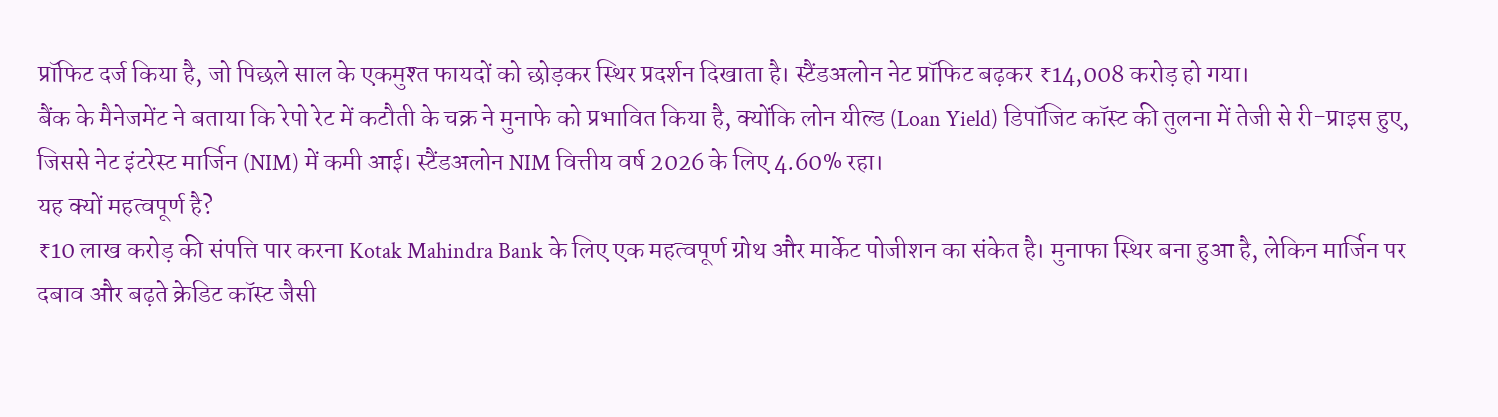प्रॉफिट दर्ज किया है, जो पिछले साल के एकमुश्त फायदों को छोड़कर स्थिर प्रदर्शन दिखाता है। स्टैंडअलोन नेट प्रॉफिट बढ़कर ₹14,008 करोड़ हो गया।
बैंक के मैनेजमेंट ने बताया कि रेपो रेट में कटौती के चक्र ने मुनाफे को प्रभावित किया है, क्योंकि लोन यील्ड (Loan Yield) डिपॉजिट कॉस्ट की तुलना में तेजी से री-प्राइस हुए, जिससे नेट इंटरेस्ट मार्जिन (NIM) में कमी आई। स्टैंडअलोन NIM वित्तीय वर्ष 2026 के लिए 4.60% रहा।
यह क्यों महत्वपूर्ण है?
₹10 लाख करोड़ की संपत्ति पार करना Kotak Mahindra Bank के लिए एक महत्वपूर्ण ग्रोथ और मार्केट पोजीशन का संकेत है। मुनाफा स्थिर बना हुआ है, लेकिन मार्जिन पर दबाव और बढ़ते क्रेडिट कॉस्ट जैसी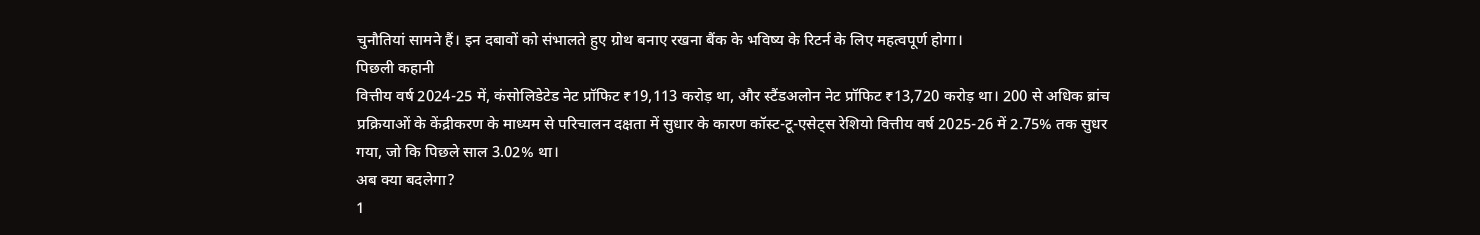चुनौतियां सामने हैं। इन दबावों को संभालते हुए ग्रोथ बनाए रखना बैंक के भविष्य के रिटर्न के लिए महत्वपूर्ण होगा।
पिछली कहानी
वित्तीय वर्ष 2024-25 में, कंसोलिडेटेड नेट प्रॉफिट ₹19,113 करोड़ था, और स्टैंडअलोन नेट प्रॉफिट ₹13,720 करोड़ था। 200 से अधिक ब्रांच प्रक्रियाओं के केंद्रीकरण के माध्यम से परिचालन दक्षता में सुधार के कारण कॉस्ट-टू-एसेट्स रेशियो वित्तीय वर्ष 2025-26 में 2.75% तक सुधर गया, जो कि पिछले साल 3.02% था।
अब क्या बदलेगा?
1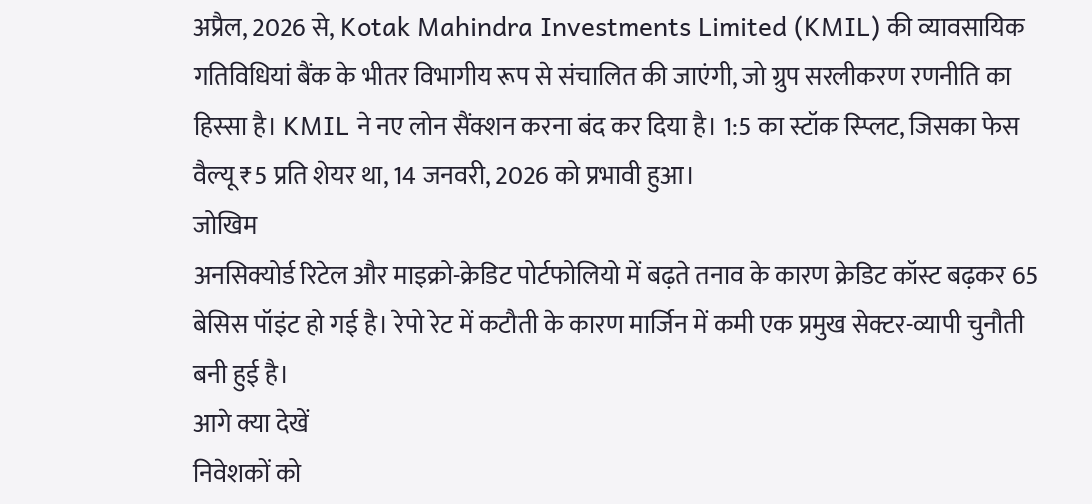अप्रैल, 2026 से, Kotak Mahindra Investments Limited (KMIL) की व्यावसायिक गतिविधियां बैंक के भीतर विभागीय रूप से संचालित की जाएंगी, जो ग्रुप सरलीकरण रणनीति का हिस्सा है। KMIL ने नए लोन सैंक्शन करना बंद कर दिया है। 1:5 का स्टॉक स्प्लिट, जिसका फेस वैल्यू ₹5 प्रति शेयर था, 14 जनवरी, 2026 को प्रभावी हुआ।
जोखिम
अनसिक्योर्ड रिटेल और माइक्रो-क्रेडिट पोर्टफोलियो में बढ़ते तनाव के कारण क्रेडिट कॉस्ट बढ़कर 65 बेसिस पॉइंट हो गई है। रेपो रेट में कटौती के कारण मार्जिन में कमी एक प्रमुख सेक्टर-व्यापी चुनौती बनी हुई है।
आगे क्या देखें
निवेशकों को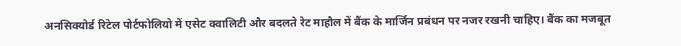अनसिक्योर्ड रिटेल पोर्टफोलियो में एसेट क्वालिटी और बदलते रेट माहौल में बैंक के मार्जिन प्रबंधन पर नजर रखनी चाहिए। बैंक का मजबूत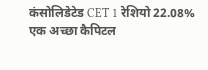कंसोलिडेटेड CET 1 रेशियो 22.08% एक अच्छा कैपिटल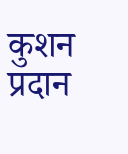कुशन प्रदान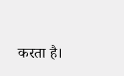करता है।